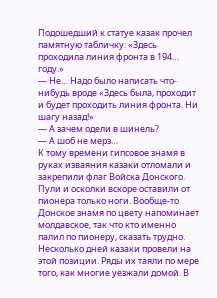Подошедший к статуе казак прочел памятную табличку: «Здесь проходила линия фронта в 194… году.»
— Не… Надо было написать что-нибудь вроде «Здесь была, проходит и будет проходить линия фронта. Ни шагу назад!»
— А зачем одели в шинель?
— А шоб не мерз…
К тому времени гипсовое знамя в руках изваяния казаки отломали и закрепили флаг Войска Донского. Пули и осколки вскоре оставили от пионера только ноги. Вообще-то Донское знамя по цвету напоминает молдавское, так что кто именно палил по пионеру, сказать трудно.
Несколько дней казаки провели на этой позиции. Ряды их таяли по мере того, как многие уезжали домой. В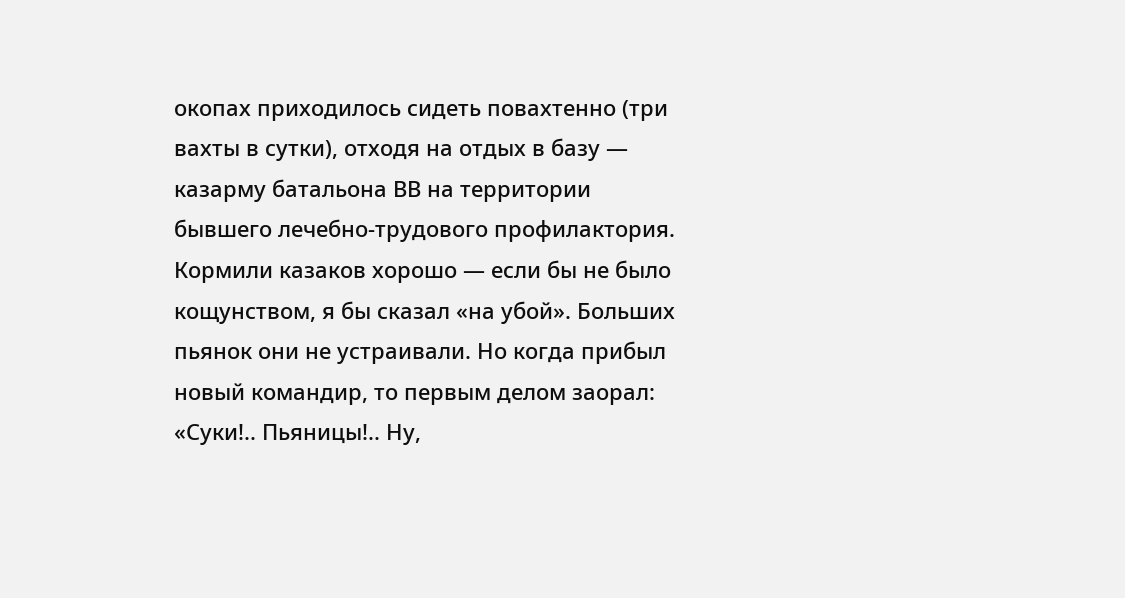окопах приходилось сидеть повахтенно (три вахты в сутки), отходя на отдых в базу — казарму батальона ВВ на территории бывшего лечебно-трудового профилактория.
Кормили казаков хорошо — если бы не было кощунством, я бы сказал «на убой». Больших пьянок они не устраивали. Но когда прибыл новый командир, то первым делом заорал: «Суки!.. Пьяницы!.. Ну,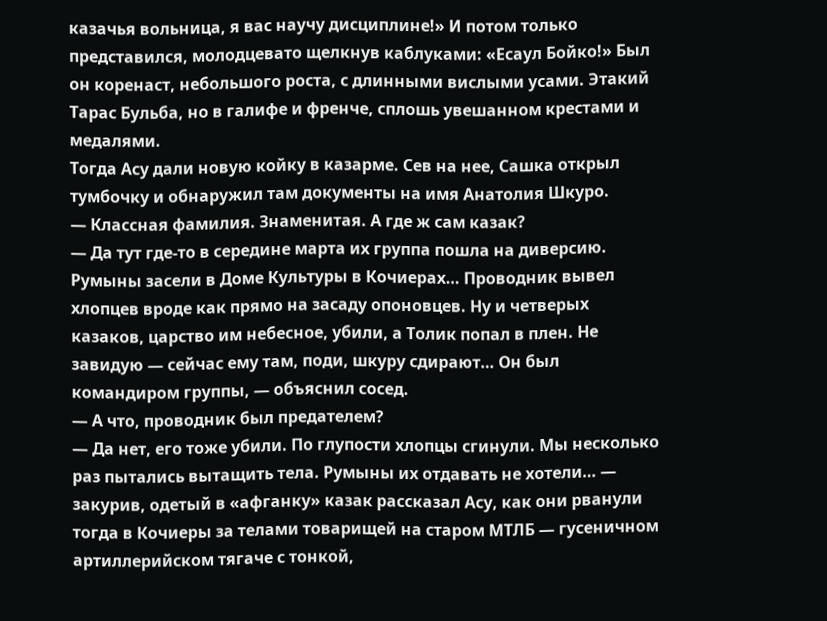казачья вольница, я вас научу дисциплине!» И потом только представился, молодцевато щелкнув каблуками: «Есаул Бойко!» Был он коренаст, небольшого роста, с длинными вислыми усами. Этакий Тарас Бульба, но в галифе и френче, сплошь увешанном крестами и медалями.
Тогда Асу дали новую койку в казарме. Сев на нее, Сашка открыл тумбочку и обнаружил там документы на имя Анатолия Шкуро.
— Классная фамилия. Знаменитая. А где ж сам казак?
— Да тут где-то в середине марта их группа пошла на диверсию. Румыны засели в Доме Культуры в Кочиерах… Проводник вывел хлопцев вроде как прямо на засаду опоновцев. Ну и четверых казаков, царство им небесное, убили, а Толик попал в плен. Не завидую — сейчас ему там, поди, шкуру сдирают… Он был командиром группы, — объяснил сосед.
— А что, проводник был предателем?
— Да нет, его тоже убили. По глупости хлопцы сгинули. Мы несколько раз пытались вытащить тела. Румыны их отдавать не хотели… — закурив, одетый в «афганку» казак рассказал Асу, как они рванули тогда в Кочиеры за телами товарищей на старом МТЛБ — гусеничном артиллерийском тягаче с тонкой,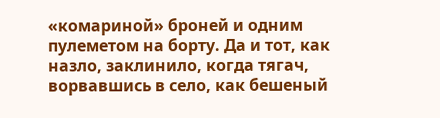«комариной» броней и одним пулеметом на борту. Да и тот, как назло, заклинило, когда тягач, ворвавшись в село, как бешеный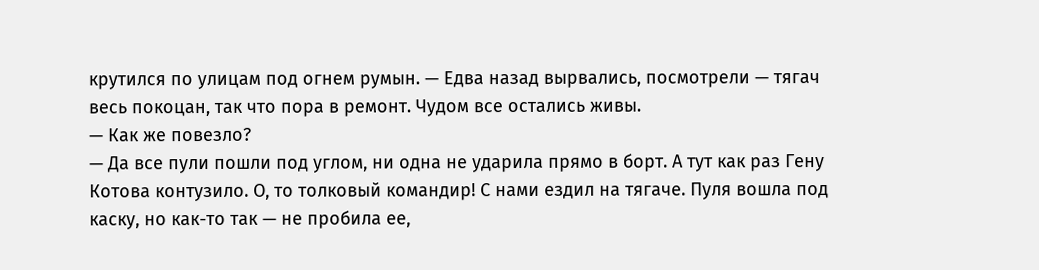крутился по улицам под огнем румын. — Едва назад вырвались, посмотрели — тягач весь покоцан, так что пора в ремонт. Чудом все остались живы.
— Как же повезло?
— Да все пули пошли под углом, ни одна не ударила прямо в борт. А тут как раз Гену Котова контузило. О, то толковый командир! С нами ездил на тягаче. Пуля вошла под каску, но как-то так — не пробила ее,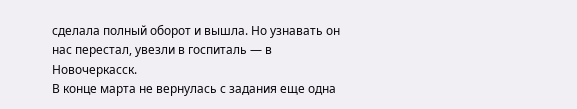сделала полный оборот и вышла. Но узнавать он нас перестал, увезли в госпиталь — в Новочеркасск.
В конце марта не вернулась с задания еще одна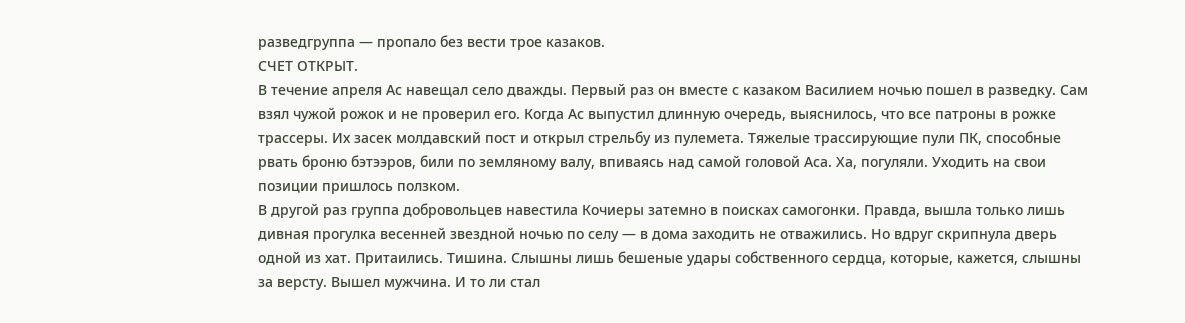разведгруппа — пропало без вести трое казаков.
СЧЕТ ОТКРЫТ.
В течение апреля Ас навещал село дважды. Первый раз он вместе с казаком Василием ночью пошел в разведку. Сам взял чужой рожок и не проверил его. Когда Ас выпустил длинную очередь, выяснилось, что все патроны в рожке трассеры. Их засек молдавский пост и открыл стрельбу из пулемета. Тяжелые трассирующие пули ПК, способные рвать броню бэтээров, били по земляному валу, впиваясь над самой головой Аса. Ха, погуляли. Уходить на свои позиции пришлось ползком.
В другой раз группа добровольцев навестила Кочиеры затемно в поисках самогонки. Правда, вышла только лишь дивная прогулка весенней звездной ночью по селу — в дома заходить не отважились. Но вдруг скрипнула дверь одной из хат. Притаились. Тишина. Слышны лишь бешеные удары собственного сердца, которые, кажется, слышны за версту. Вышел мужчина. И то ли стал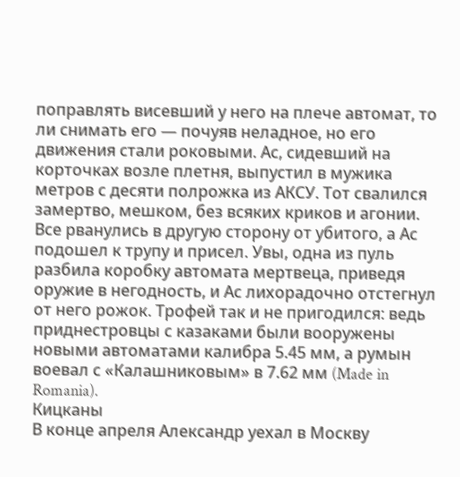поправлять висевший у него на плече автомат, то ли снимать его — почуяв неладное, но его движения стали роковыми. Ас, сидевший на корточках возле плетня, выпустил в мужика метров с десяти полрожка из АКСУ. Тот свалился замертво, мешком, без всяких криков и агонии. Все рванулись в другую сторону от убитого, а Ас подошел к трупу и присел. Увы, одна из пуль разбила коробку автомата мертвеца, приведя оружие в негодность, и Ас лихорадочно отстегнул от него рожок. Трофей так и не пригодился: ведь приднестровцы с казаками были вооружены новыми автоматами калибра 5.45 мм, а румын воевал с «Калашниковым» в 7.62 мм (Made in Romania).
Кицканы
В конце апреля Александр уехал в Москву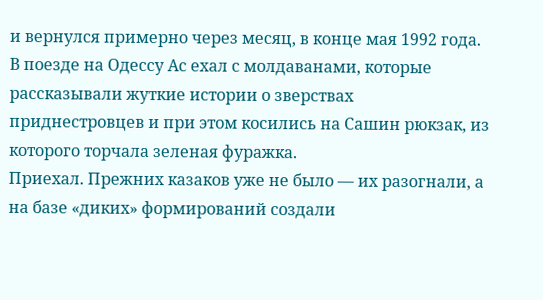и вернулся примерно через месяц, в конце мая 1992 года. В поезде на Одессу Ас ехал с молдаванами, которые рассказывали жуткие истории о зверствах приднестровцев и при этом косились на Сашин рюкзак, из которого торчала зеленая фуражка.
Приехал. Прежних казаков уже не было — их разогнали, а на базе «диких» формирований создали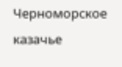Черноморское казачье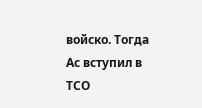войско. Тогда Ас вступил в ТСО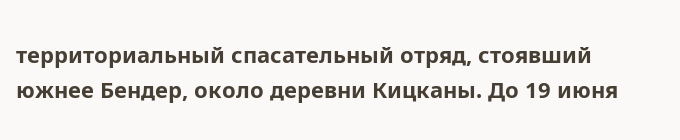территориальный спасательный отряд, стоявший южнее Бендер, около деревни Кицканы. До 19 июня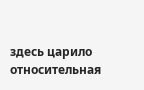здесь царило относительная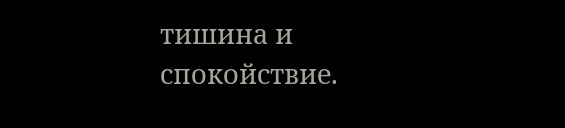тишина и спокойствие.